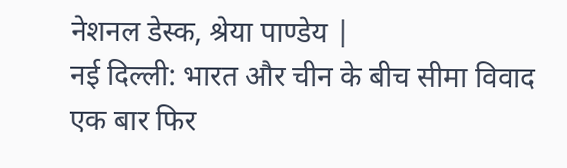नेशनल डेस्क, श्रेया पाण्डेय |
नई दिल्ली: भारत और चीन के बीच सीमा विवाद एक बार फिर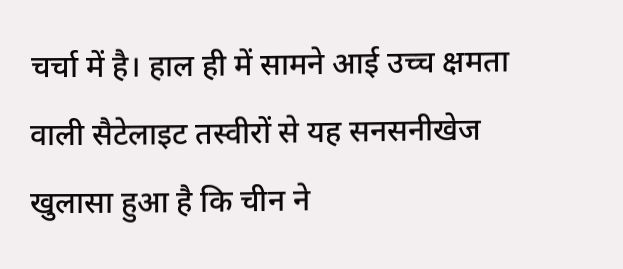चर्चा में है। हाल ही में सामने आई उच्च क्षमता वाली सैटेलाइट तस्वीरों से यह सनसनीखेज खुलासा हुआ है कि चीन ने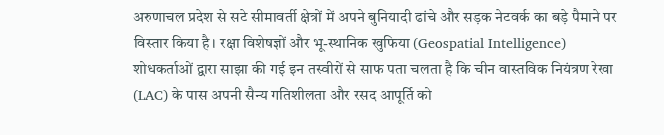अरुणाचल प्रदेश से सटे सीमावर्ती क्षेत्रों में अपने बुनियादी ढांचे और सड़क नेटवर्क का बड़े पैमाने पर विस्तार किया है। रक्षा विशेषज्ञों और भू-स्थानिक खुफिया (Geospatial Intelligence) शोधकर्ताओं द्वारा साझा की गई इन तस्वीरों से साफ पता चलता है कि चीन वास्तविक नियंत्रण रेखा (LAC) के पास अपनी सैन्य गतिशीलता और रसद आपूर्ति को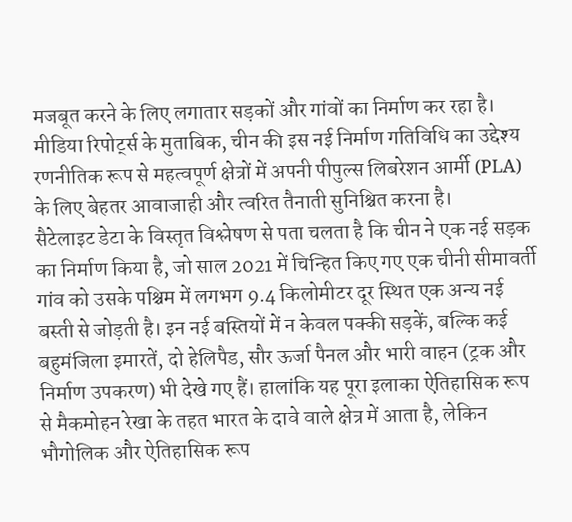मजबूत करने के लिए लगातार सड़कों और गांवों का निर्माण कर रहा है। मीडिया रिपोर्ट्स के मुताबिक, चीन की इस नई निर्माण गतिविधि का उद्देश्य रणनीतिक रूप से महत्वपूर्ण क्षेत्रों में अपनी पीपुल्स लिबरेशन आर्मी (PLA) के लिए बेहतर आवाजाही और त्वरित तैनाती सुनिश्चित करना है।
सैटेलाइट डेटा के विस्तृत विश्लेषण से पता चलता है कि चीन ने एक नई सड़क का निर्माण किया है, जो साल 2021 में चिन्हित किए गए एक चीनी सीमावर्ती गांव को उसके पश्चिम में लगभग 9.4 किलोमीटर दूर स्थित एक अन्य नई बस्ती से जोड़ती है। इन नई बस्तियों में न केवल पक्की सड़कें, बल्कि कई बहुमंजिला इमारतें, दो हेलिपैड, सौर ऊर्जा पैनल और भारी वाहन (ट्रक और निर्माण उपकरण) भी देखे गए हैं। हालांकि यह पूरा इलाका ऐतिहासिक रूप से मैकमोहन रेखा के तहत भारत के दावे वाले क्षेत्र में आता है, लेकिन भौगोलिक और ऐतिहासिक रूप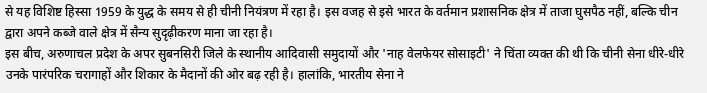से यह विशिष्ट हिस्सा 1959 के युद्ध के समय से ही चीनी नियंत्रण में रहा है। इस वजह से इसे भारत के वर्तमान प्रशासनिक क्षेत्र में ताजा घुसपैठ नहीं, बल्कि चीन द्वारा अपने कब्जे वाले क्षेत्र में सैन्य सुदृढ़ीकरण माना जा रहा है।
इस बीच, अरुणाचल प्रदेश के अपर सुबनसिरी जिले के स्थानीय आदिवासी समुदायों और 'नाह वेलफेयर सोसाइटी' ने चिंता व्यक्त की थी कि चीनी सेना धीरे-धीरे उनके पारंपरिक चरागाहों और शिकार के मैदानों की ओर बढ़ रही है। हालांकि, भारतीय सेना ने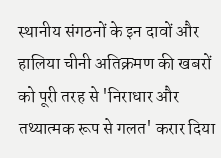स्थानीय संगठनों के इन दावों और हालिया चीनी अतिक्रमण की खबरों को पूरी तरह से 'निराधार और तथ्यात्मक रूप से गलत' करार दिया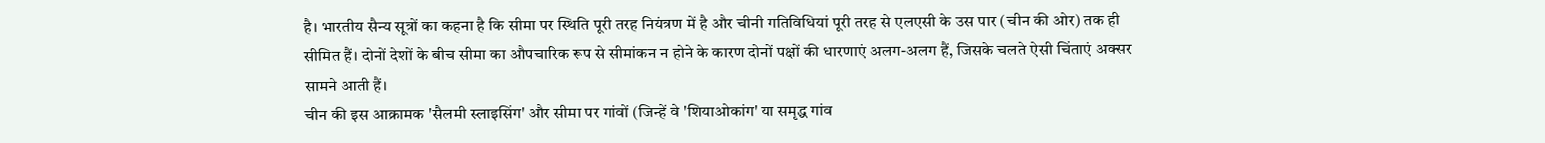है। भारतीय सैन्य सूत्रों का कहना है कि सीमा पर स्थिति पूरी तरह नियंत्रण में है और चीनी गतिविधियां पूरी तरह से एलएसी के उस पार (चीन की ओर) तक ही सीमित हैं। दोनों देशों के बीच सीमा का औपचारिक रूप से सीमांकन न होने के कारण दोनों पक्षों की धारणाएं अलग-अलग हैं, जिसके चलते ऐसी चिंताएं अक्सर सामने आती हैं।
चीन की इस आक्रामक 'सैलमी स्लाइसिंग' और सीमा पर गांवों (जिन्हें वे 'शियाओकांग' या समृद्ध गांव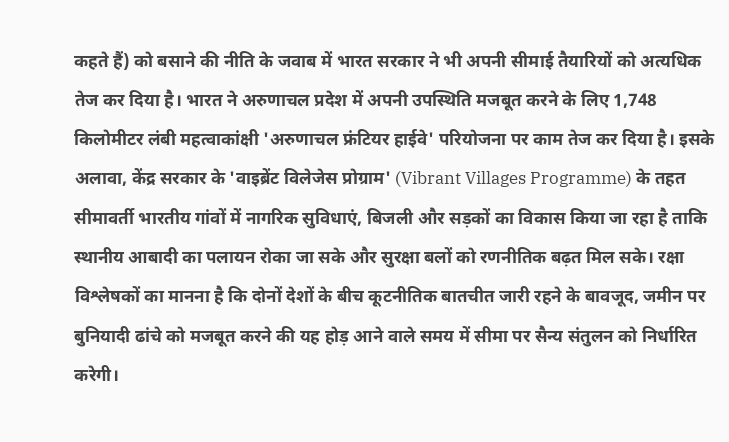कहते हैं) को बसाने की नीति के जवाब में भारत सरकार ने भी अपनी सीमाई तैयारियों को अत्यधिक तेज कर दिया है। भारत ने अरुणाचल प्रदेश में अपनी उपस्थिति मजबूत करने के लिए 1,748 किलोमीटर लंबी महत्वाकांक्षी 'अरुणाचल फ्रंटियर हाईवे' परियोजना पर काम तेज कर दिया है। इसके अलावा, केंद्र सरकार के 'वाइब्रेंट विलेजेस प्रोग्राम' (Vibrant Villages Programme) के तहत सीमावर्ती भारतीय गांवों में नागरिक सुविधाएं, बिजली और सड़कों का विकास किया जा रहा है ताकि स्थानीय आबादी का पलायन रोका जा सके और सुरक्षा बलों को रणनीतिक बढ़त मिल सके। रक्षा विश्लेषकों का मानना है कि दोनों देशों के बीच कूटनीतिक बातचीत जारी रहने के बावजूद, जमीन पर बुनियादी ढांचे को मजबूत करने की यह होड़ आने वाले समय में सीमा पर सैन्य संतुलन को निर्धारित करेगी।